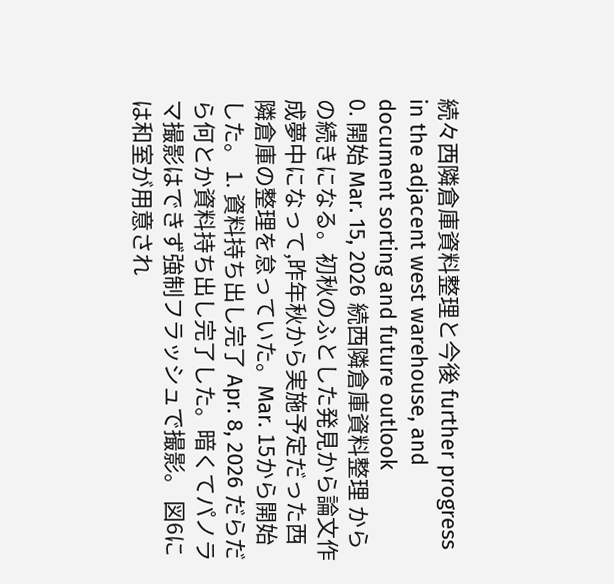続々西隣倉庫資料整理と今後 further progress in the adjacent west warehouse, and document sorting and future outlook
0. 開始 Mar. 15, 2026 続西隣倉庫資料整理 からの続きになる。初秋のふとした発見から論文作成夢中になって,昨年秋から実施予定だった西隣倉庫の整理を怠っていた。Mar. 15から開始した。 1. 資料持ち出し完了 Apr. 8, 2026 だらだら何とか資料持ち出し完了した。暗くてパノラマ撮影はできず強制フラッシュで撮影。 図6には和室が用意され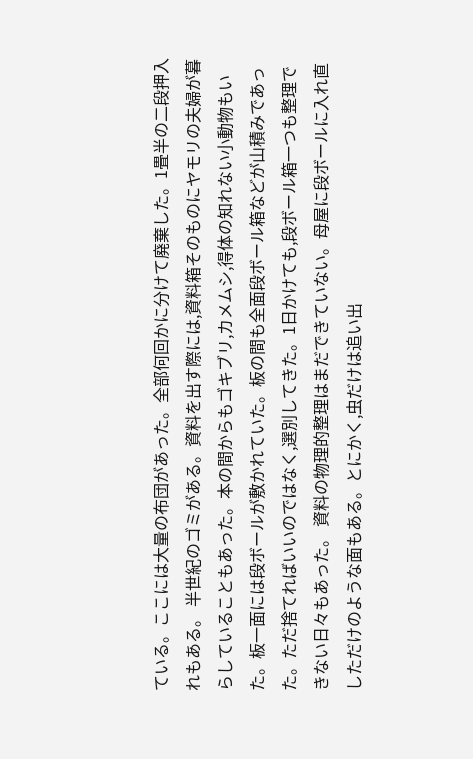ている。ここには大量の布団があった。全部何回かに分けて廃棄した。1畳半の二段押入れもある。 半世紀のゴミがある。資料を出す際には,資料箱そのものにヤモリの夫婦が暮らしていることもあった。本の間からもゴキブリ,カメムシ,得体の知れない小動物もいた。板一面には段ボールが敷かれていた。板の間も全面段ボール箱などが山積みであった。ただ捨てればいいのではなく,選別してきた。1日かけても,段ボール箱一つも整理できない日々もあった。 資料の物理的整理はまだできていない。母屋に段ボールに入れ直しただけのような面もある。とにかく,虫だけは追い出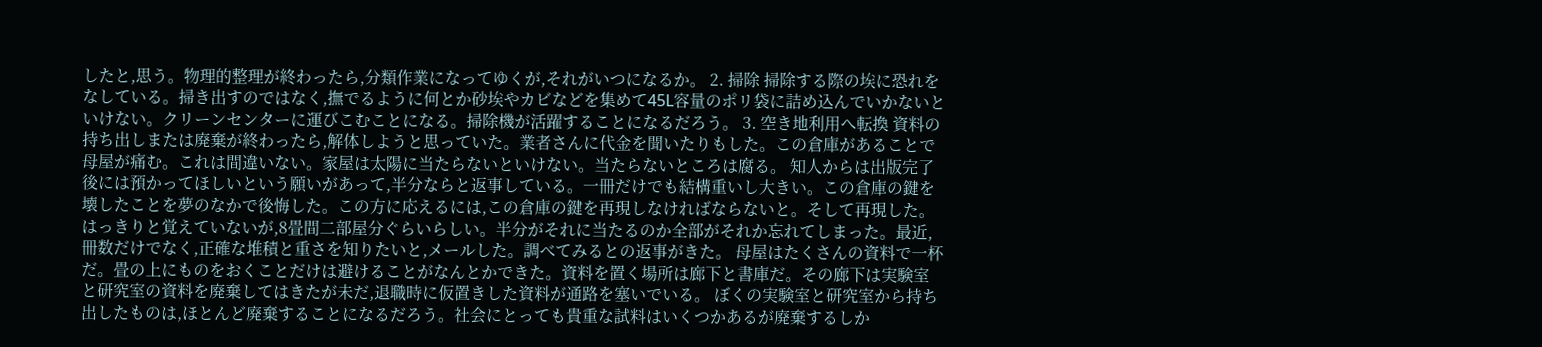したと,思う。物理的整理が終わったら,分類作業になってゆくが,それがいつになるか。 2. 掃除 掃除する際の埃に恐れをなしている。掃き出すのではなく,撫でるように何とか砂埃やカビなどを集めて45L容量のポリ袋に詰め込んでいかないといけない。クリーンセンターに運びこむことになる。掃除機が活躍することになるだろう。 3. 空き地利用へ転換 資料の持ち出しまたは廃棄が終わったら,解体しようと思っていた。業者さんに代金を聞いたりもした。この倉庫があることで母屋が痛む。これは間違いない。家屋は太陽に当たらないといけない。当たらないところは腐る。 知人からは出版完了後には預かってほしいという願いがあって,半分ならと返事している。一冊だけでも結構重いし大きい。この倉庫の鍵を壊したことを夢のなかで後悔した。この方に応えるには,この倉庫の鍵を再現しなければならないと。そして再現した。はっきりと覚えていないが,8畳間二部屋分ぐらいらしい。半分がそれに当たるのか全部がそれか忘れてしまった。最近,冊数だけでなく,正確な堆積と重さを知りたいと,メールした。調べてみるとの返事がきた。 母屋はたくさんの資料で一杯だ。畳の上にものをおくことだけは避けることがなんとかできた。資料を置く場所は廊下と書庫だ。その廊下は実験室と研究室の資料を廃棄してはきたが未だ,退職時に仮置きした資料が通路を塞いでいる。 ぼくの実験室と研究室から持ち出したものは,ほとんど廃棄することになるだろう。社会にとっても貴重な試料はいくつかあるが廃棄するしか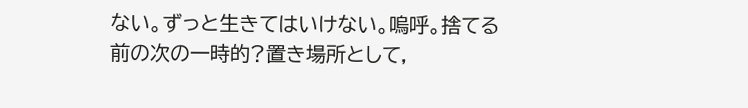ない。ずっと生きてはいけない。嗚呼。捨てる前の次の一時的?置き場所として,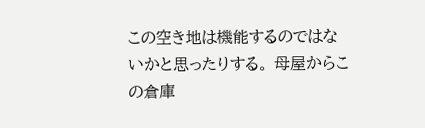この空き地は機能するのではないかと思ったりする。 母屋からこの倉庫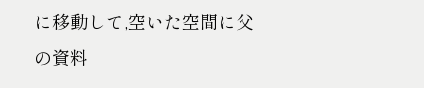に移動して,空いた空間に父の資料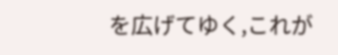を広げてゆく,これが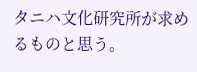タニハ文化研究所が求めるものと思う。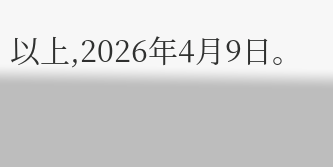以上,2026年4月9日。